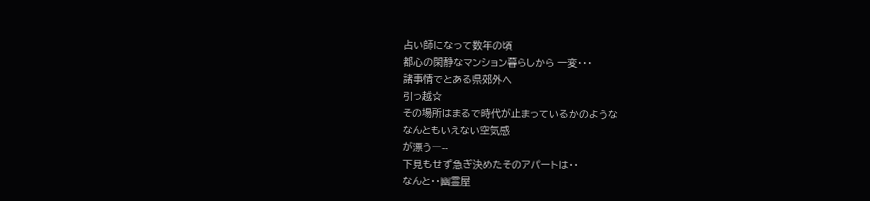占い師になって数年の頃
都心の閑静なマンション暮らしから 一変・・・
諸事情でとある県郊外へ
引っ越☆
その場所はまるで時代が止まっているかのような
なんともいえない空気感
が漂う―--
下見もせず急ぎ決めたそのアパートは・・
なんと・・幽霊屋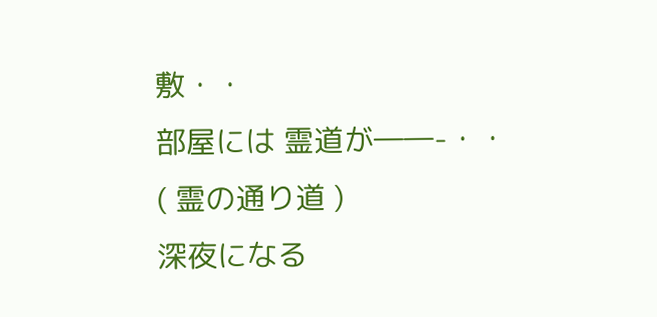敷・・
部屋には 霊道が――-・・
( 霊の通り道 )
深夜になる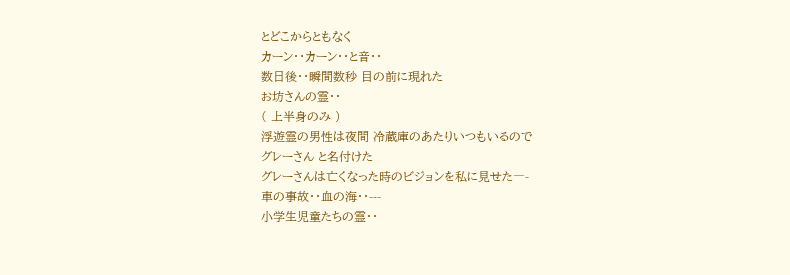とどこからともなく
カーン・・カーン・・と音・・
数日後・・瞬間数秒 目の前に現れた
お坊さんの霊・・
( 上半身のみ )
浮遊霊の男性は夜間 冷蔵庫のあたりいつもいるので
グレーさん と名付けた
グレーさんは亡くなった時のビジョンを私に見せた―-
車の事故・・血の海・・---
小学生児童たちの霊・・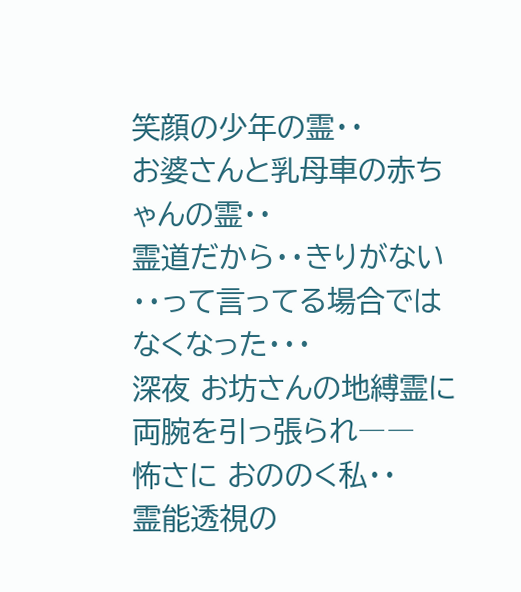笑顔の少年の霊・・
お婆さんと乳母車の赤ちゃんの霊・・
霊道だから・・きりがない
・・って言ってる場合ではなくなった・・・
深夜 お坊さんの地縛霊に両腕を引っ張られ――
怖さに おののく私・・
霊能透視の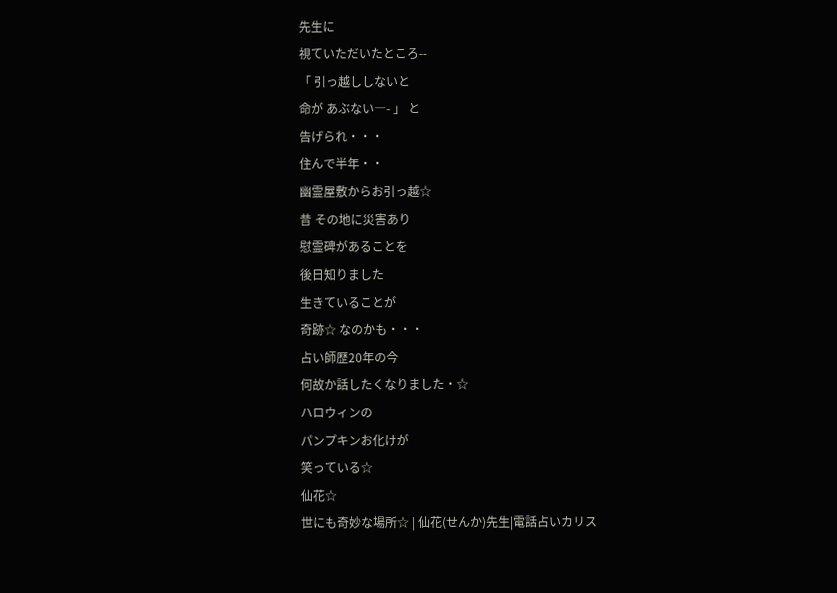先生に
視ていただいたところ--
「 引っ越ししないと
命が あぶない―- 」 と
告げられ・・・
住んで半年・・
幽霊屋敷からお引っ越☆
昔 その地に災害あり
慰霊碑があることを
後日知りました
生きていることが
奇跡☆ なのかも・・・
占い師歴20年の今
何故か話したくなりました・☆
ハロウィンの
パンプキンお化けが
笑っている☆
仙花☆
世にも奇妙な場所☆ | 仙花(せんか)先生|電話占いカリス